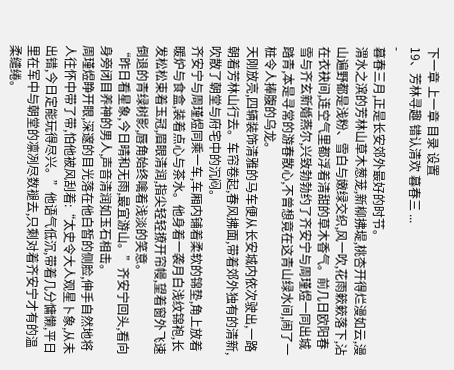下一章 上一章 目录 设置
19、芳林寻趣 错认清欢 暮春三 ...
-
暮春三月,正是长安郊外最好的时节。
渭水之滨的芳林山草木葱茏,新柳拂堤,桃杏开得烂漫如云,漫山遍野都是浅粉、雪白与嫩绿交织,风一吹,花雨簌簌落下,沾在衣袂间,连空气里都浮着清甜的草木香气。前几日欧阳春雪与齐玄新婚燕尔,兴致勃勃约了齐安宁与周瑾煜一同出城踏青,本是寻常的游春散心,不曾想竟在这青山绿水间,闹了一桩令人捧腹的乌龙。
天刚放亮,四辆装饰清雅的马车便从长安城内依次驶出,一路朝着芳林山行去。车帘卷起,春风拂面,带着郊外独有的清新,吹散了朝堂与府宅中的沉闷。
齐安宁与周瑾煜同乘一车,车厢内铺着柔软的锦垫,角上放着暖炉与食盒,装着点心与茶水。他身着一袭月白浅纹锦袍,长发松松束着玉冠,眉眼清润,指尖轻轻撩开帘幔,望着窗外飞速倒退的青绿树影,唇角始终噙着浅淡的笑意。
“昨日看星象,今日晴和无雨,最宜游山。”齐安宁回头,看向身旁闭目养神的男人,声音清润如玉石相击。
周瑾煜睁开眼,深邃的目光落在他白皙的侧脸,伸手自然地将人往怀中带了带,怕他被风刮着:“太史令大人观星卜象,从未出错,今日定能玩得尽兴。”他语气低沉,带着几分慵懒,平日里在军中与朝堂的凛冽尽数褪去,只剩对着齐安宁才有的温柔缱绻。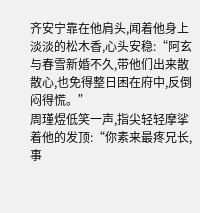齐安宁靠在他肩头,闻着他身上淡淡的松木香,心头安稳:“阿玄与春雪新婚不久,带他们出来散散心,也免得整日困在府中,反倒闷得慌。”
周瑾煜低笑一声,指尖轻轻摩挲着他的发顶:“你素来最疼兄长,事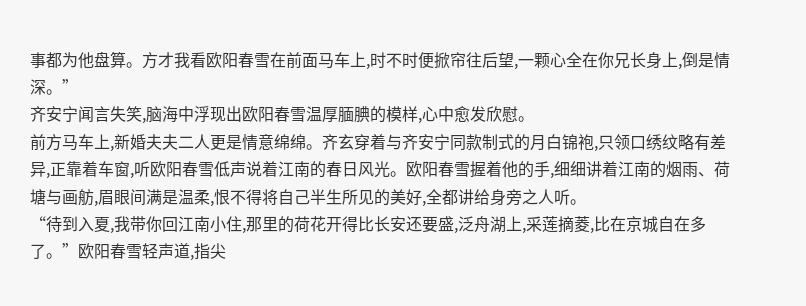事都为他盘算。方才我看欧阳春雪在前面马车上,时不时便掀帘往后望,一颗心全在你兄长身上,倒是情深。”
齐安宁闻言失笑,脑海中浮现出欧阳春雪温厚腼腆的模样,心中愈发欣慰。
前方马车上,新婚夫夫二人更是情意绵绵。齐玄穿着与齐安宁同款制式的月白锦袍,只领口绣纹略有差异,正靠着车窗,听欧阳春雪低声说着江南的春日风光。欧阳春雪握着他的手,细细讲着江南的烟雨、荷塘与画舫,眉眼间满是温柔,恨不得将自己半生所见的美好,全都讲给身旁之人听。
“待到入夏,我带你回江南小住,那里的荷花开得比长安还要盛,泛舟湖上,采莲摘菱,比在京城自在多了。”欧阳春雪轻声道,指尖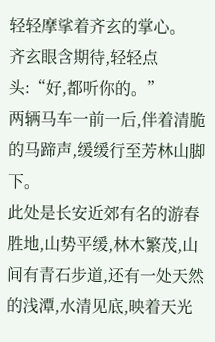轻轻摩挲着齐玄的掌心。
齐玄眼含期待,轻轻点头:“好,都听你的。”
两辆马车一前一后,伴着清脆的马蹄声,缓缓行至芳林山脚下。
此处是长安近郊有名的游春胜地,山势平缓,林木繁茂,山间有青石步道,还有一处天然的浅潭,水清见底,映着天光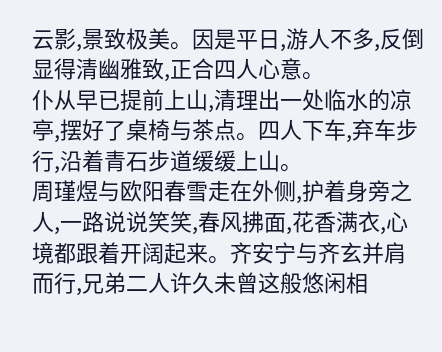云影,景致极美。因是平日,游人不多,反倒显得清幽雅致,正合四人心意。
仆从早已提前上山,清理出一处临水的凉亭,摆好了桌椅与茶点。四人下车,弃车步行,沿着青石步道缓缓上山。
周瑾煜与欧阳春雪走在外侧,护着身旁之人,一路说说笑笑,春风拂面,花香满衣,心境都跟着开阔起来。齐安宁与齐玄并肩而行,兄弟二人许久未曾这般悠闲相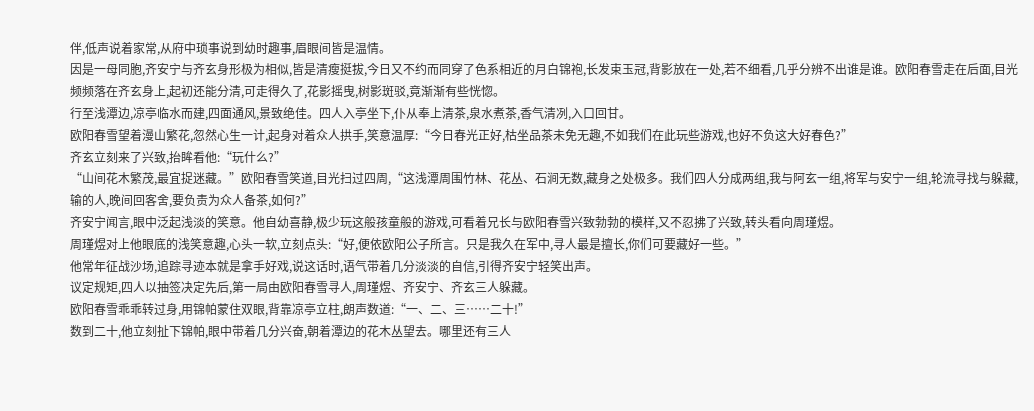伴,低声说着家常,从府中琐事说到幼时趣事,眉眼间皆是温情。
因是一母同胞,齐安宁与齐玄身形极为相似,皆是清瘦挺拔,今日又不约而同穿了色系相近的月白锦袍,长发束玉冠,背影放在一处,若不细看,几乎分辨不出谁是谁。欧阳春雪走在后面,目光频频落在齐玄身上,起初还能分清,可走得久了,花影摇曳,树影斑驳,竟渐渐有些恍惚。
行至浅潭边,凉亭临水而建,四面通风,景致绝佳。四人入亭坐下,仆从奉上清茶,泉水煮茶,香气清冽,入口回甘。
欧阳春雪望着漫山繁花,忽然心生一计,起身对着众人拱手,笑意温厚:“今日春光正好,枯坐品茶未免无趣,不如我们在此玩些游戏,也好不负这大好春色?”
齐玄立刻来了兴致,抬眸看他:“玩什么?”
“山间花木繁茂,最宜捉迷藏。”欧阳春雪笑道,目光扫过四周,“这浅潭周围竹林、花丛、石涧无数,藏身之处极多。我们四人分成两组,我与阿玄一组,将军与安宁一组,轮流寻找与躲藏,输的人,晚间回客舍,要负责为众人备茶,如何?”
齐安宁闻言,眼中泛起浅淡的笑意。他自幼喜静,极少玩这般孩童般的游戏,可看着兄长与欧阳春雪兴致勃勃的模样,又不忍拂了兴致,转头看向周瑾煜。
周瑾煜对上他眼底的浅笑意趣,心头一软,立刻点头:“好,便依欧阳公子所言。只是我久在军中,寻人最是擅长,你们可要藏好一些。”
他常年征战沙场,追踪寻迹本就是拿手好戏,说这话时,语气带着几分淡淡的自信,引得齐安宁轻笑出声。
议定规矩,四人以抽签决定先后,第一局由欧阳春雪寻人,周瑾煜、齐安宁、齐玄三人躲藏。
欧阳春雪乖乖转过身,用锦帕蒙住双眼,背靠凉亭立柱,朗声数道:“一、二、三……二十!”
数到二十,他立刻扯下锦帕,眼中带着几分兴奋,朝着潭边的花木丛望去。哪里还有三人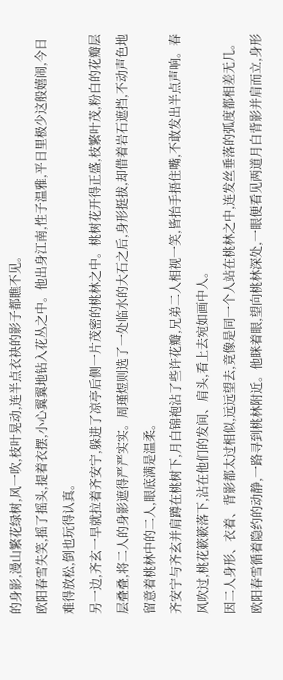的身影,漫山繁花绿树,风一吹,枝叶晃动,连半点衣袂的影子都瞧不见。
欧阳春雪失笑,摇了摇头,提着衣摆,小心翼翼地钻入花丛之中。他出身江南,性子温雅,平日里极少这般嬉闹,今日难得放松,倒也玩得认真。
另一边,齐玄一早就拉着齐安宁,躲进了凉亭后侧一片茂密的桃林之中。桃树花开得正盛,枝繁叶茂,粉白的花瓣层层叠叠,将二人的身影遮得严严实实。周瑾煜则选了一处临水的大石之后,身形挺拔,却借着岩石遮挡,不动声色地留意着桃林中的二人,眼底满是温柔。
齐安宁与齐玄并肩蹲在桃树下,月白锦袍沾了些许花瓣,兄弟二人相视一笑,皆抬手捂住嘴,不敢发出半点声响。春风吹过,桃花簌簌落下,沾在他们的发间、肩头,看上去宛如画中人。
因二人身形、衣着、背影都太过相似,远远望去,竟像是同一个人站在桃林之中,连发丝垂落的弧度都相差无几。
欧阳春雪循着隐约的动静,一路寻到桃林附近。他眯着眼,望向桃林深处,一眼便看见两道月白背影并肩而立,身形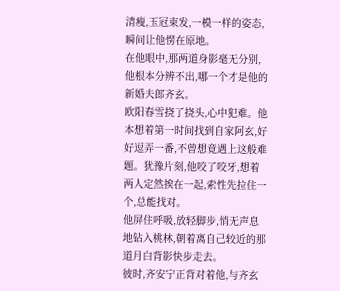清瘦,玉冠束发,一模一样的姿态,瞬间让他愣在原地。
在他眼中,那两道身影毫无分别,他根本分辨不出,哪一个才是他的新婚夫郎齐玄。
欧阳春雪挠了挠头,心中犯难。他本想着第一时间找到自家阿玄,好好逗弄一番,不曾想竟遇上这般难题。犹豫片刻,他咬了咬牙,想着两人定然挨在一起,索性先拉住一个,总能找对。
他屏住呼吸,放轻脚步,悄无声息地钻入桃林,朝着离自己较近的那道月白背影快步走去。
彼时,齐安宁正背对着他,与齐玄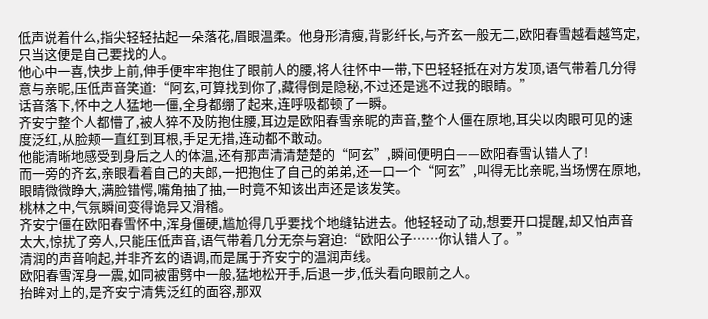低声说着什么,指尖轻轻拈起一朵落花,眉眼温柔。他身形清瘦,背影纤长,与齐玄一般无二,欧阳春雪越看越笃定,只当这便是自己要找的人。
他心中一喜,快步上前,伸手便牢牢抱住了眼前人的腰,将人往怀中一带,下巴轻轻抵在对方发顶,语气带着几分得意与亲昵,压低声音笑道:“阿玄,可算找到你了,藏得倒是隐秘,不过还是逃不过我的眼睛。”
话音落下,怀中之人猛地一僵,全身都绷了起来,连呼吸都顿了一瞬。
齐安宁整个人都懵了,被人猝不及防抱住腰,耳边是欧阳春雪亲昵的声音,整个人僵在原地,耳尖以肉眼可见的速度泛红,从脸颊一直红到耳根,手足无措,连动都不敢动。
他能清晰地感受到身后之人的体温,还有那声清清楚楚的“阿玄”,瞬间便明白——欧阳春雪认错人了!
而一旁的齐玄,亲眼看着自己的夫郎,一把抱住了自己的弟弟,还一口一个“阿玄”,叫得无比亲昵,当场愣在原地,眼睛微微睁大,满脸错愕,嘴角抽了抽,一时竟不知该出声还是该发笑。
桃林之中,气氛瞬间变得诡异又滑稽。
齐安宁僵在欧阳春雪怀中,浑身僵硬,尴尬得几乎要找个地缝钻进去。他轻轻动了动,想要开口提醒,却又怕声音太大,惊扰了旁人,只能压低声音,语气带着几分无奈与窘迫:“欧阳公子……你认错人了。”
清润的声音响起,并非齐玄的语调,而是属于齐安宁的温润声线。
欧阳春雪浑身一震,如同被雷劈中一般,猛地松开手,后退一步,低头看向眼前之人。
抬眸对上的,是齐安宁清隽泛红的面容,那双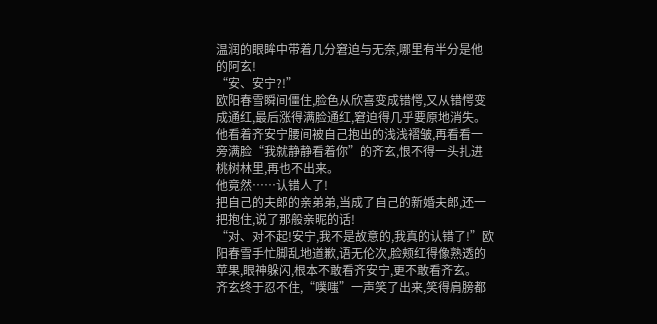温润的眼眸中带着几分窘迫与无奈,哪里有半分是他的阿玄!
“安、安宁?!”
欧阳春雪瞬间僵住,脸色从欣喜变成错愕,又从错愕变成通红,最后涨得满脸通红,窘迫得几乎要原地消失。他看着齐安宁腰间被自己抱出的浅浅褶皱,再看看一旁满脸“我就静静看着你”的齐玄,恨不得一头扎进桃树林里,再也不出来。
他竟然……认错人了!
把自己的夫郎的亲弟弟,当成了自己的新婚夫郎,还一把抱住,说了那般亲昵的话!
“对、对不起!安宁,我不是故意的,我真的认错了!”欧阳春雪手忙脚乱地道歉,语无伦次,脸颊红得像熟透的苹果,眼神躲闪,根本不敢看齐安宁,更不敢看齐玄。
齐玄终于忍不住,“噗嗤”一声笑了出来,笑得肩膀都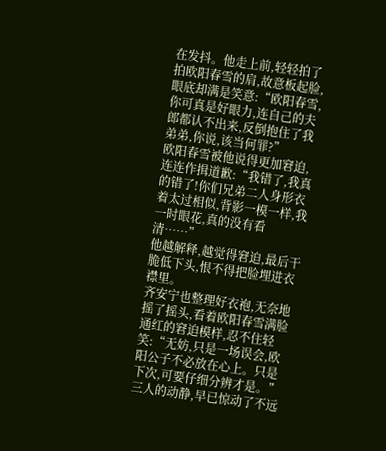在发抖。他走上前,轻轻拍了拍欧阳春雪的肩,故意板起脸,眼底却满是笑意:“欧阳春雪,你可真是好眼力,连自己的夫郎都认不出来,反倒抱住了我弟弟,你说,该当何罪?”
欧阳春雪被他说得更加窘迫,连连作揖道歉:“我错了,我真的错了!你们兄弟二人身形衣着太过相似,背影一模一样,我一时眼花,真的没有看清……”
他越解释,越觉得窘迫,最后干脆低下头,恨不得把脸埋进衣襟里。
齐安宁也整理好衣袍,无奈地摇了摇头,看着欧阳春雪满脸通红的窘迫模样,忍不住轻笑:“无妨,只是一场误会,欧阳公子不必放在心上。只是下次,可要仔细分辨才是。”
三人的动静,早已惊动了不远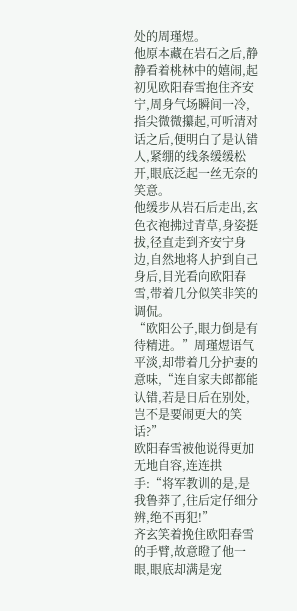处的周瑾煜。
他原本藏在岩石之后,静静看着桃林中的嬉闹,起初见欧阳春雪抱住齐安宁,周身气场瞬间一冷,指尖微微攥起,可听清对话之后,便明白了是认错人,紧绷的线条缓缓松开,眼底泛起一丝无奈的笑意。
他缓步从岩石后走出,玄色衣袍拂过青草,身姿挺拔,径直走到齐安宁身边,自然地将人护到自己身后,目光看向欧阳春雪,带着几分似笑非笑的调侃。
“欧阳公子,眼力倒是有待精进。”周瑾煜语气平淡,却带着几分护妻的意味,“连自家夫郎都能认错,若是日后在别处,岂不是要闹更大的笑话?”
欧阳春雪被他说得更加无地自容,连连拱手:“将军教训的是,是我鲁莽了,往后定仔细分辨,绝不再犯!”
齐玄笑着挽住欧阳春雪的手臂,故意瞪了他一眼,眼底却满是宠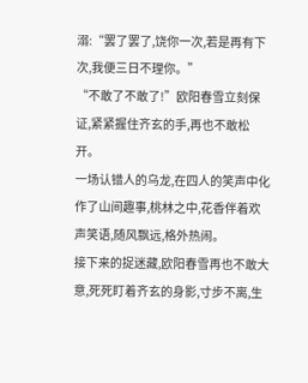溺:“罢了罢了,饶你一次,若是再有下次,我便三日不理你。”
“不敢了不敢了!”欧阳春雪立刻保证,紧紧握住齐玄的手,再也不敢松开。
一场认错人的乌龙,在四人的笑声中化作了山间趣事,桃林之中,花香伴着欢声笑语,随风飘远,格外热闹。
接下来的捉迷藏,欧阳春雪再也不敢大意,死死盯着齐玄的身影,寸步不离,生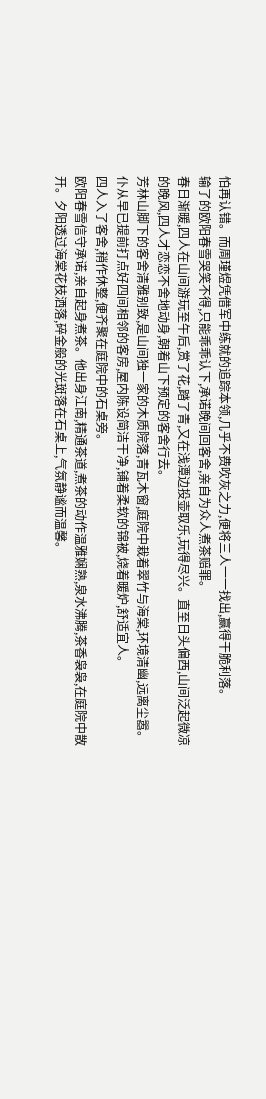怕再认错。而周瑾煜凭借军中练就的追踪本领,几乎不费吹灰之力,便将三人一一找出,赢得干脆利落。
输了的欧阳春雪哭笑不得,只能乖乖认下,承诺晚间回客舍,亲自为众人煮茶赔罪。
春日渐暖,四人在山间游玩至午后,赏了花,踏了青,又在浅潭边投壶取乐,玩得尽兴。直至日头偏西,山间泛起微凉的晚风,四人才恋恋不舍地动身,朝着山下预定的客舍行去。
芳林山脚下的客舍清雅别致,是山间独一家的木质院落,青瓦木窗,庭院中栽着翠竹与海棠,环境清幽,远离尘嚣。仆从早已提前打点好四间相邻的客房,屋内陈设简洁干净,铺着柔软的锦被,烧着暖炉,舒适宜人。
四人入了客舍,稍作休整,便齐聚在庭院中的石桌旁。
欧阳春雪信守承诺,亲自起身煮茶。他出身江南,精通茶道,煮茶的动作温雅娴熟,泉水沸腾,茶香袅袅,在庭院中散开。夕阳透过海棠花枝洒落,碎金般的光斑落在石桌上,气氛静谧而温馨。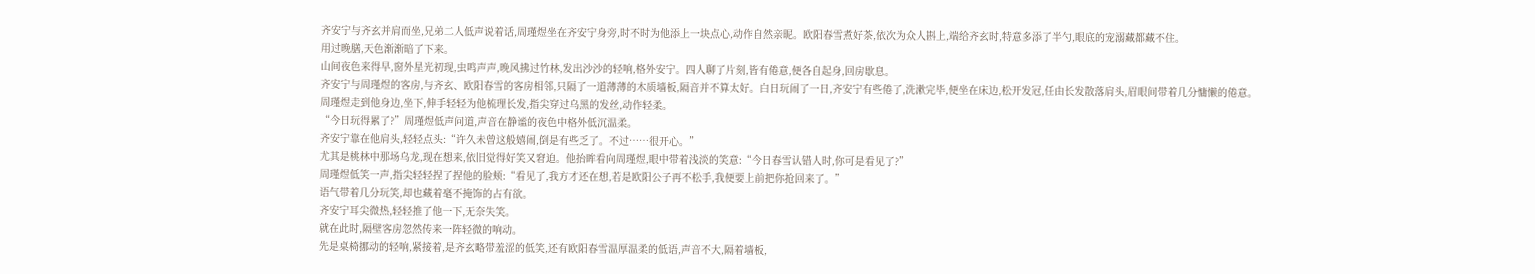齐安宁与齐玄并肩而坐,兄弟二人低声说着话,周瑾煜坐在齐安宁身旁,时不时为他添上一块点心,动作自然亲昵。欧阳春雪煮好茶,依次为众人斟上,端给齐玄时,特意多添了半勺,眼底的宠溺藏都藏不住。
用过晚膳,天色渐渐暗了下来。
山间夜色来得早,窗外星光初现,虫鸣声声,晚风拂过竹林,发出沙沙的轻响,格外安宁。四人聊了片刻,皆有倦意,便各自起身,回房歇息。
齐安宁与周瑾煜的客房,与齐玄、欧阳春雪的客房相邻,只隔了一道薄薄的木质墙板,隔音并不算太好。白日玩闹了一日,齐安宁有些倦了,洗漱完毕,便坐在床边,松开发冠,任由长发散落肩头,眉眼间带着几分慵懒的倦意。
周瑾煜走到他身边,坐下,伸手轻轻为他梳理长发,指尖穿过乌黑的发丝,动作轻柔。
“今日玩得累了?”周瑾煜低声问道,声音在静谧的夜色中格外低沉温柔。
齐安宁靠在他肩头,轻轻点头:“许久未曾这般嬉闹,倒是有些乏了。不过……很开心。”
尤其是桃林中那场乌龙,现在想来,依旧觉得好笑又窘迫。他抬眸看向周瑾煜,眼中带着浅淡的笑意:“今日春雪认错人时,你可是看见了?”
周瑾煜低笑一声,指尖轻轻捏了捏他的脸颊:“看见了,我方才还在想,若是欧阳公子再不松手,我便要上前把你抢回来了。”
语气带着几分玩笑,却也藏着毫不掩饰的占有欲。
齐安宁耳尖微热,轻轻推了他一下,无奈失笑。
就在此时,隔壁客房忽然传来一阵轻微的响动。
先是桌椅挪动的轻响,紧接着,是齐玄略带羞涩的低笑,还有欧阳春雪温厚温柔的低语,声音不大,隔着墙板,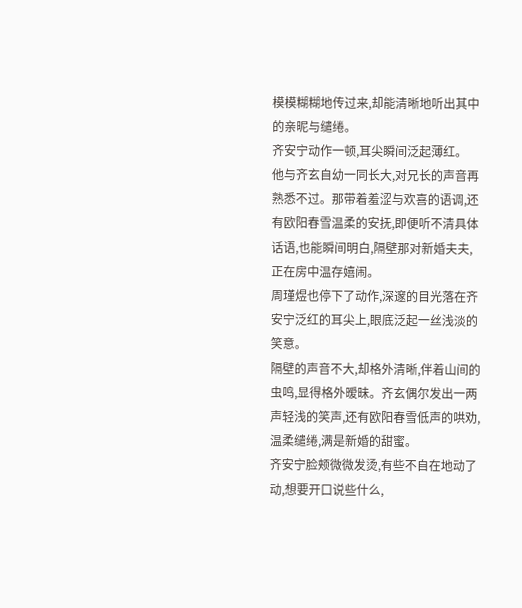模模糊糊地传过来,却能清晰地听出其中的亲昵与缱绻。
齐安宁动作一顿,耳尖瞬间泛起薄红。
他与齐玄自幼一同长大,对兄长的声音再熟悉不过。那带着羞涩与欢喜的语调,还有欧阳春雪温柔的安抚,即便听不清具体话语,也能瞬间明白,隔壁那对新婚夫夫,正在房中温存嬉闹。
周瑾煜也停下了动作,深邃的目光落在齐安宁泛红的耳尖上,眼底泛起一丝浅淡的笑意。
隔壁的声音不大,却格外清晰,伴着山间的虫鸣,显得格外暧昧。齐玄偶尔发出一两声轻浅的笑声,还有欧阳春雪低声的哄劝,温柔缱绻,满是新婚的甜蜜。
齐安宁脸颊微微发烫,有些不自在地动了动,想要开口说些什么,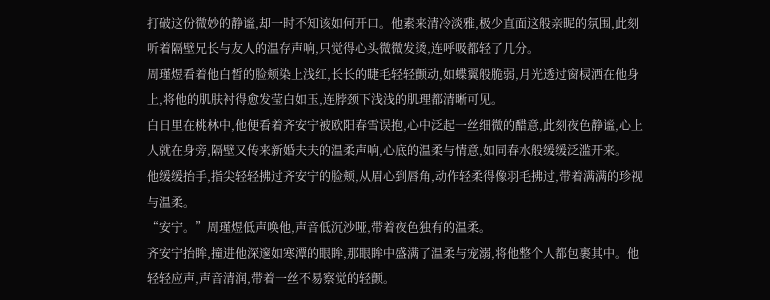打破这份微妙的静谧,却一时不知该如何开口。他素来清冷淡雅,极少直面这般亲昵的氛围,此刻听着隔壁兄长与友人的温存声响,只觉得心头微微发烫,连呼吸都轻了几分。
周瑾煜看着他白皙的脸颊染上浅红,长长的睫毛轻轻颤动,如蝶翼般脆弱,月光透过窗棂洒在他身上,将他的肌肤衬得愈发莹白如玉,连脖颈下浅浅的肌理都清晰可见。
白日里在桃林中,他便看着齐安宁被欧阳春雪误抱,心中泛起一丝细微的醋意,此刻夜色静谧,心上人就在身旁,隔壁又传来新婚夫夫的温柔声响,心底的温柔与情意,如同春水般缓缓泛滥开来。
他缓缓抬手,指尖轻轻拂过齐安宁的脸颊,从眉心到唇角,动作轻柔得像羽毛拂过,带着满满的珍视与温柔。
“安宁。”周瑾煜低声唤他,声音低沉沙哑,带着夜色独有的温柔。
齐安宁抬眸,撞进他深邃如寒潭的眼眸,那眼眸中盛满了温柔与宠溺,将他整个人都包裹其中。他轻轻应声,声音清润,带着一丝不易察觉的轻颤。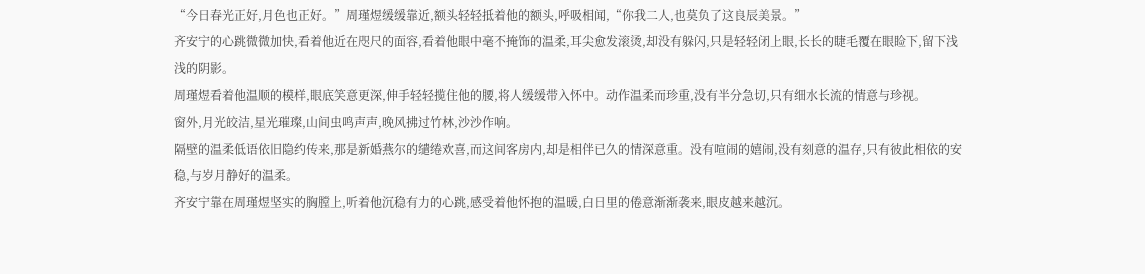“今日春光正好,月色也正好。”周瑾煜缓缓靠近,额头轻轻抵着他的额头,呼吸相闻,“你我二人,也莫负了这良辰美景。”
齐安宁的心跳微微加快,看着他近在咫尺的面容,看着他眼中毫不掩饰的温柔,耳尖愈发滚烫,却没有躲闪,只是轻轻闭上眼,长长的睫毛覆在眼睑下,留下浅浅的阴影。
周瑾煜看着他温顺的模样,眼底笑意更深,伸手轻轻揽住他的腰,将人缓缓带入怀中。动作温柔而珍重,没有半分急切,只有细水长流的情意与珍视。
窗外,月光皎洁,星光璀璨,山间虫鸣声声,晚风拂过竹林,沙沙作响。
隔壁的温柔低语依旧隐约传来,那是新婚燕尔的缱绻欢喜,而这间客房内,却是相伴已久的情深意重。没有喧闹的嬉闹,没有刻意的温存,只有彼此相依的安稳,与岁月静好的温柔。
齐安宁靠在周瑾煜坚实的胸膛上,听着他沉稳有力的心跳,感受着他怀抱的温暖,白日里的倦意渐渐袭来,眼皮越来越沉。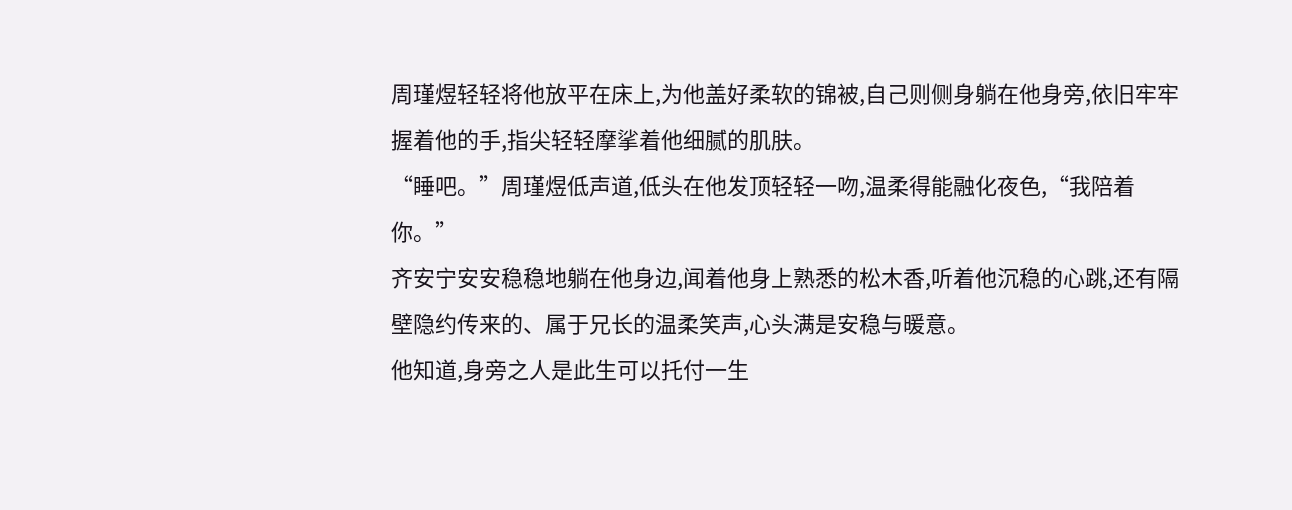周瑾煜轻轻将他放平在床上,为他盖好柔软的锦被,自己则侧身躺在他身旁,依旧牢牢握着他的手,指尖轻轻摩挲着他细腻的肌肤。
“睡吧。”周瑾煜低声道,低头在他发顶轻轻一吻,温柔得能融化夜色,“我陪着你。”
齐安宁安安稳稳地躺在他身边,闻着他身上熟悉的松木香,听着他沉稳的心跳,还有隔壁隐约传来的、属于兄长的温柔笑声,心头满是安稳与暖意。
他知道,身旁之人是此生可以托付一生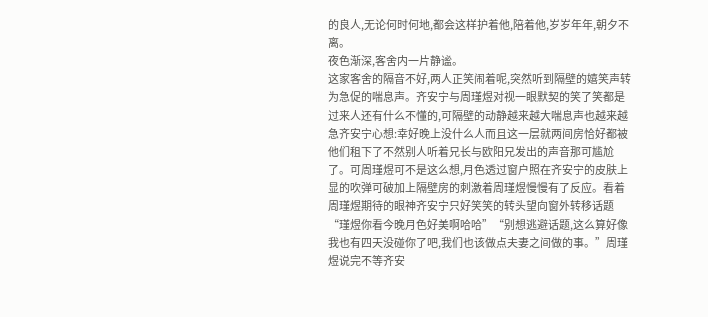的良人,无论何时何地,都会这样护着他,陪着他,岁岁年年,朝夕不离。
夜色渐深,客舍内一片静谧。
这家客舍的隔音不好,两人正笑闹着呢,突然听到隔壁的嬉笑声转为急促的喘息声。齐安宁与周瑾煜对视一眼默契的笑了笑都是过来人还有什么不懂的,可隔壁的动静越来越大喘息声也越来越急齐安宁心想:幸好晚上没什么人而且这一层就两间房恰好都被他们租下了不然别人听着兄长与欧阳兄发出的声音那可尴尬了。可周瑾煜可不是这么想,月色透过窗户照在齐安宁的皮肤上显的吹弹可破加上隔壁房的刺激着周瑾煜慢慢有了反应。看着周瑾煜期待的眼神齐安宁只好笑笑的转头望向窗外转移话题“瑾煜你看今晚月色好美啊哈哈”“别想逃避话题,这么算好像我也有四天没碰你了吧,我们也该做点夫妻之间做的事。”周瑾煜说完不等齐安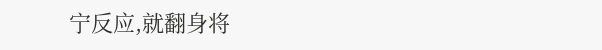宁反应,就翻身将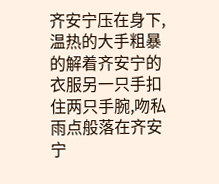齐安宁压在身下,温热的大手粗暴的解着齐安宁的衣服另一只手扣住两只手腕,吻私雨点般落在齐安宁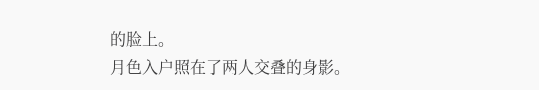的脸上。
月色入户照在了两人交叠的身影。